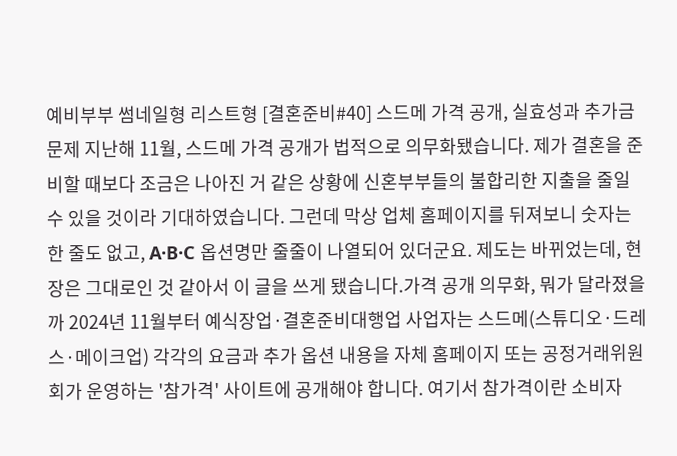예비부부 썸네일형 리스트형 [결혼준비#40] 스드메 가격 공개, 실효성과 추가금 문제 지난해 11월, 스드메 가격 공개가 법적으로 의무화됐습니다. 제가 결혼을 준비할 때보다 조금은 나아진 거 같은 상황에 신혼부부들의 불합리한 지출을 줄일 수 있을 것이라 기대하였습니다. 그런데 막상 업체 홈페이지를 뒤져보니 숫자는 한 줄도 없고, A·B·C 옵션명만 줄줄이 나열되어 있더군요. 제도는 바뀌었는데, 현장은 그대로인 것 같아서 이 글을 쓰게 됐습니다.가격 공개 의무화, 뭐가 달라졌을까 2024년 11월부터 예식장업·결혼준비대행업 사업자는 스드메(스튜디오·드레스·메이크업) 각각의 요금과 추가 옵션 내용을 자체 홈페이지 또는 공정거래위원회가 운영하는 '참가격' 사이트에 공개해야 합니다. 여기서 참가격이란 소비자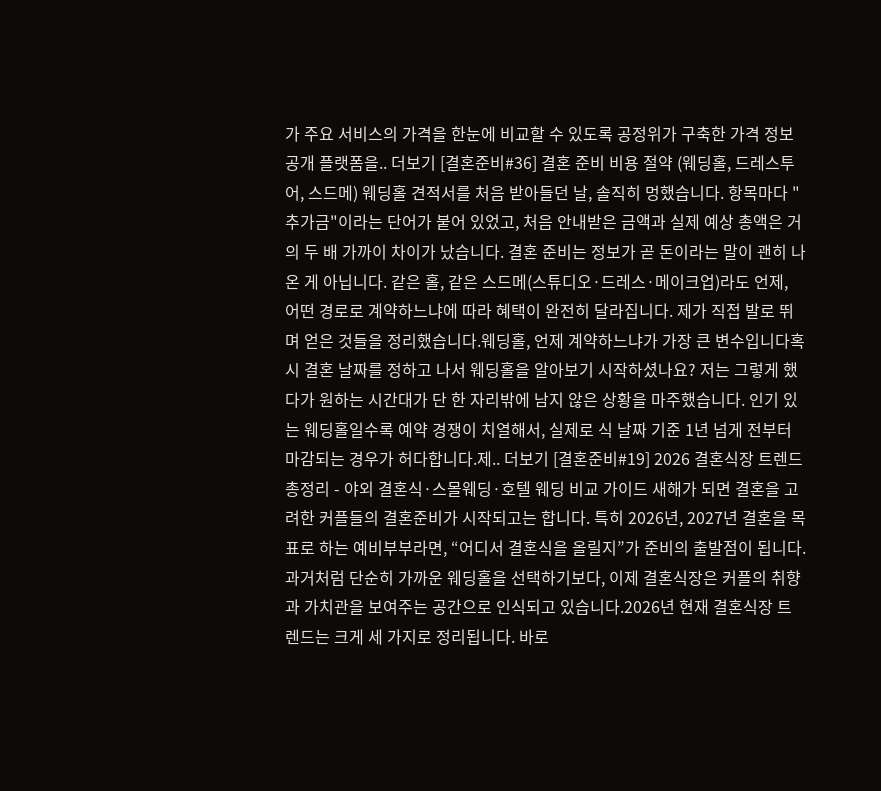가 주요 서비스의 가격을 한눈에 비교할 수 있도록 공정위가 구축한 가격 정보 공개 플랫폼을.. 더보기 [결혼준비#36] 결혼 준비 비용 절약 (웨딩홀, 드레스투어, 스드메) 웨딩홀 견적서를 처음 받아들던 날, 솔직히 멍했습니다. 항목마다 "추가금"이라는 단어가 붙어 있었고, 처음 안내받은 금액과 실제 예상 총액은 거의 두 배 가까이 차이가 났습니다. 결혼 준비는 정보가 곧 돈이라는 말이 괜히 나온 게 아닙니다. 같은 홀, 같은 스드메(스튜디오·드레스·메이크업)라도 언제, 어떤 경로로 계약하느냐에 따라 혜택이 완전히 달라집니다. 제가 직접 발로 뛰며 얻은 것들을 정리했습니다.웨딩홀, 언제 계약하느냐가 가장 큰 변수입니다혹시 결혼 날짜를 정하고 나서 웨딩홀을 알아보기 시작하셨나요? 저는 그렇게 했다가 원하는 시간대가 단 한 자리밖에 남지 않은 상황을 마주했습니다. 인기 있는 웨딩홀일수록 예약 경쟁이 치열해서, 실제로 식 날짜 기준 1년 넘게 전부터 마감되는 경우가 허다합니다.제.. 더보기 [결혼준비#19] 2026 결혼식장 트렌드 총정리 - 야외 결혼식·스몰웨딩·호텔 웨딩 비교 가이드 새해가 되면 결혼을 고려한 커플들의 결혼준비가 시작되고는 합니다. 특히 2026년, 2027년 결혼을 목표로 하는 예비부부라면, “어디서 결혼식을 올릴지”가 준비의 출발점이 됩니다. 과거처럼 단순히 가까운 웨딩홀을 선택하기보다, 이제 결혼식장은 커플의 취향과 가치관을 보여주는 공간으로 인식되고 있습니다.2026년 현재 결혼식장 트렌드는 크게 세 가지로 정리됩니다. 바로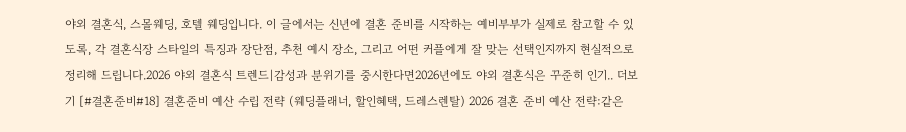야외 결혼식, 스몰웨딩, 호텔 웨딩입니다. 이 글에서는 신년에 결혼 준비를 시작하는 예비부부가 실제로 참고할 수 있도록, 각 결혼식장 스타일의 특징과 장단점, 추천 예시 장소, 그리고 어떤 커플에게 잘 맞는 선택인지까지 현실적으로 정리해 드립니다.2026 야외 결혼식 트렌드|감성과 분위기를 중시한다면2026년에도 야외 결혼식은 꾸준히 인기.. 더보기 [#결혼준비#18] 결혼준비 예산 수립 전략 (웨딩플래너, 할인혜택, 드레스렌탈) 2026 결혼 준비 예산 전략:같은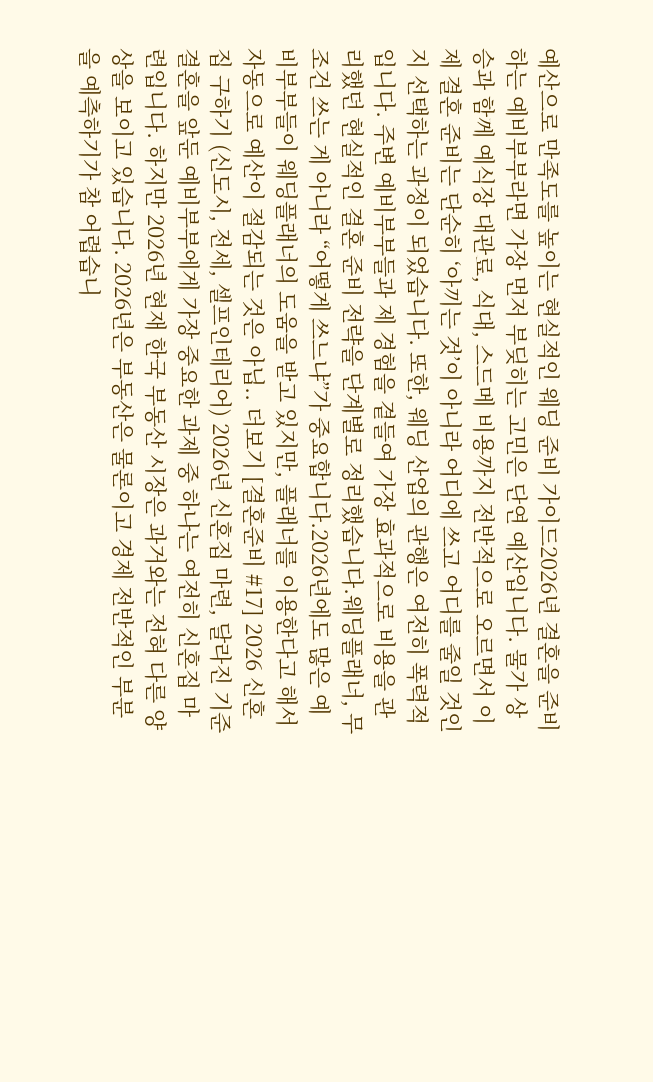예산으로 만족도를 높이는 현실적인 웨딩 준비 가이드2026년 결혼을 준비하는 예비부부라면 가장 먼저 부딪히는 고민은 단연 예산입니다. 물가 상승과 함께 예식장 대관료, 식대, 스드메 비용까지 전반적으로 오르면서 이제 결혼 준비는 단순히 ‘아끼는 것’이 아니라 어디에 쓰고 어디를 줄일 것인지 선택하는 과정이 되었습니다. 또한, 웨딩 산업의 관행은 여전히 폭력적입니다. 주변 예비부부들과 제 경험을 곁들여 가장 효과적으로 비용을 관리했던 현실적인 결혼 준비 전략을 단계별로 정리했습니다.웨딩플래너, 무조건 쓰는 게 아니라 “어떻게 쓰느냐”가 중요합니다.2026년에도 많은 예비부부들이 웨딩플래너의 도움을 받고 있지만, 플래너를 이용한다고 해서 자동으로 예산이 절감되는 것은 아닙.. 더보기 [결혼준비 #17] 2026 신혼집 구하기 (신도시, 전세, 셀프인테리어) 2026년 신혼집 마련, 달라진 기준결혼을 앞둔 예비부부에게 가장 중요한 과제 중 하나는 여전히 신혼집 마련입니다. 하지만 2026년 현재 한국 부동산 시장은 과거와는 전혀 다른 양상을 보이고 있습니다. 2026년은 부동산은 물론이고 경제 전반적인 부분을 예측하기가 참 어렵습니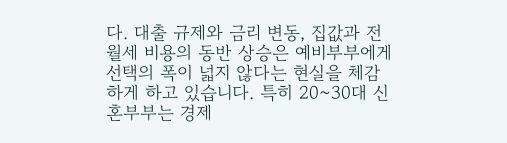다. 대출 규제와 금리 변동, 집값과 전월세 비용의 동반 상승은 예비부부에게 선택의 폭이 넓지 않다는 현실을 체감하게 하고 있습니다. 특히 20~30대 신혼부부는 경제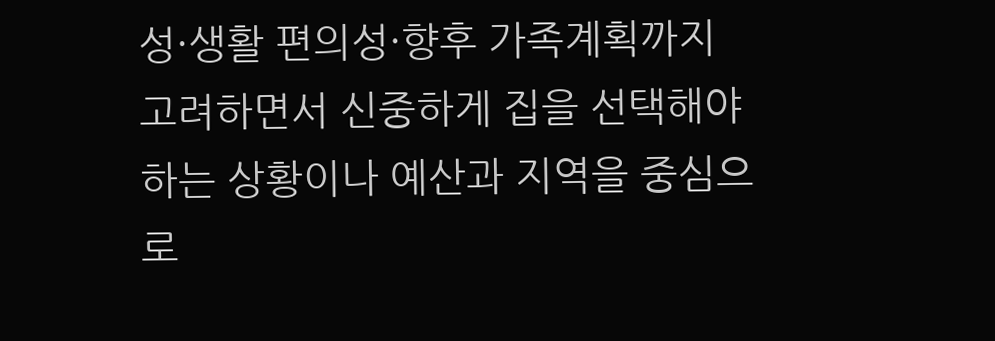성·생활 편의성·향후 가족계획까지 고려하면서 신중하게 집을 선택해야 하는 상황이나 예산과 지역을 중심으로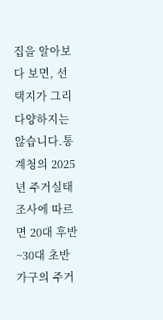집을 알아보다 보면, 선택지가 그리 다양하지는 않습니다.통계청의 2025년 주거실태조사에 따르면 20대 후반~30대 초반 가구의 주거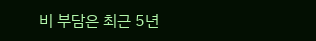비 부담은 최근 5년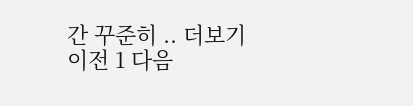간 꾸준히 .. 더보기 이전 1 다음